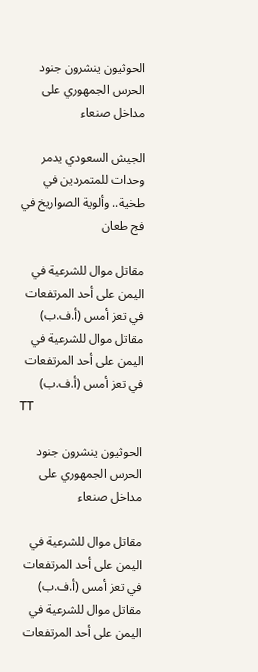الحوثيون ينشرون جنود الحرس الجمهوري على مداخل صنعاء

الجيش السعودي يدمر وحدات للمتمردين في طخية.. وألوية الصواريخ في فج طعان

مقاتل موال للشرعية في اليمن على أحد المرتفعات في تعز أمس (أ.ف.ب)
مقاتل موال للشرعية في اليمن على أحد المرتفعات في تعز أمس (أ.ف.ب)
TT

الحوثيون ينشرون جنود الحرس الجمهوري على مداخل صنعاء

مقاتل موال للشرعية في اليمن على أحد المرتفعات في تعز أمس (أ.ف.ب)
مقاتل موال للشرعية في اليمن على أحد المرتفعات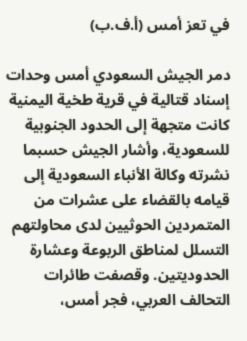في تعز أمس (أ.ف.ب)

دمر الجيش السعودي أمس وحدات إسناد قتالية في قرية طخية اليمنية كانت متجهة إلى الحدود الجنوبية للسعودية، وأشار الجيش حسبما نشرته وكالة الأنباء السعودية إلى قيامه بالقضاء على عشرات من المتمردين الحوثيين لدى محاولتهم التسلل لمناطق الربوعة وعشارة الحدوديتين. وقصفت طائرات التحالف العربي، فجر أمس،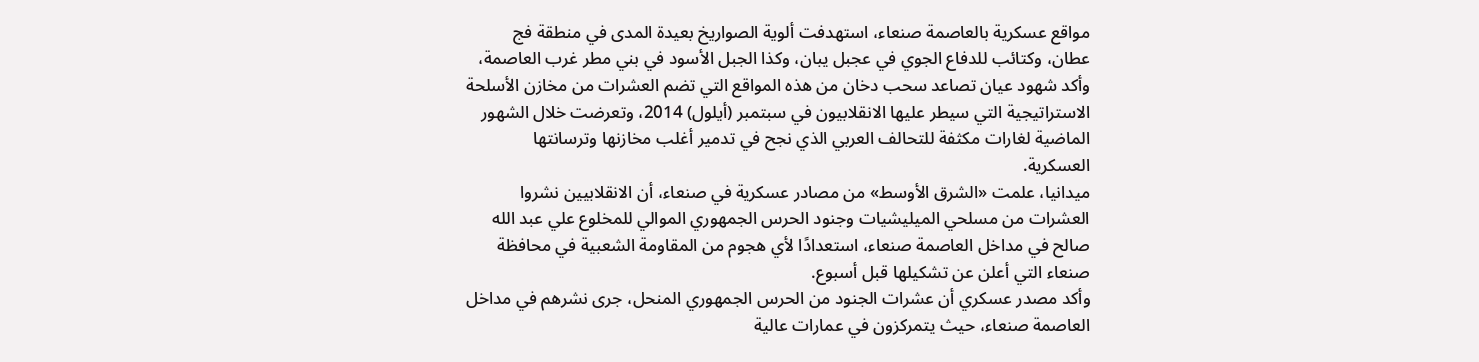مواقع عسكرية بالعاصمة صنعاء، استهدفت ألوية الصواريخ بعيدة المدى في منطقة فج عطان، وكتائب للدفاع الجوي في عجبل يبان، وكذا الجبل الأسود في بني مطر غرب العاصمة، وأكد شهود عيان تصاعد سحب دخان من هذه المواقع التي تضم العشرات من مخازن الأسلحة الاستراتيجية التي سيطر عليها الانقلابيون في سبتمبر (أيلول) 2014، وتعرضت خلال الشهور الماضية لغارات مكثفة للتحالف العربي الذي نجح في تدمير أغلب مخازنها وترسانتها العسكرية.
ميدانيا، علمت «الشرق الأوسط» من مصادر عسكرية في صنعاء، أن الانقلابيين نشروا العشرات من مسلحي الميليشيات وجنود الحرس الجمهوري الموالي للمخلوع علي عبد الله صالح في مداخل العاصمة صنعاء، استعدادًا لأي هجوم من المقاومة الشعبية في محافظة صنعاء التي أعلن عن تشكيلها قبل أسبوع.
وأكد مصدر عسكري أن عشرات الجنود من الحرس الجمهوري المنحل، جرى نشرهم في مداخل العاصمة صنعاء، حيث يتمركزون في عمارات عالية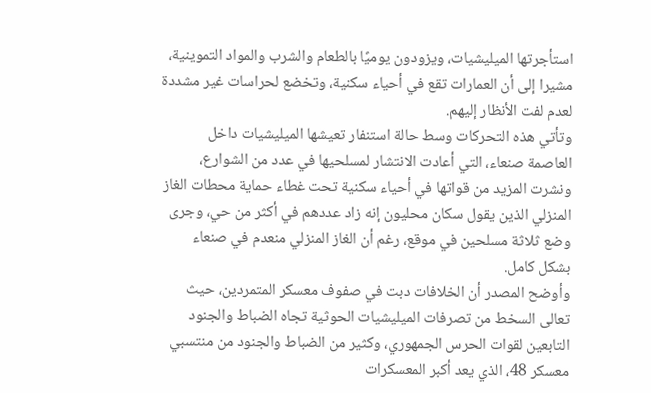استأجرتها الميليشيات، ويزودون يوميًا بالطعام والشرب والمواد التموينية، مشيرا إلى أن العمارات تقع في أحياء سكنية، وتخضع لحراسات غير مشددة لعدم لفت الأنظار إليهم.
وتأتي هذه التحركات وسط حالة استنفار تعيشها الميليشيات داخل العاصمة صنعاء، التي أعادت الانتشار لمسلحيها في عدد من الشوارع، ونشرت المزيد من قواتها في أحياء سكنية تحت غطاء حماية محطات الغاز المنزلي الذين يقول سكان محليون إنه زاد عددهم في أكثر من حي، وجرى وضع ثلاثة مسلحين في موقع، رغم أن الغاز المنزلي منعدم في صنعاء بشكل كامل.
وأوضح المصدر أن الخلافات دبت في صفوف معسكر المتمردين، حيث تعالى السخط من تصرفات الميليشيات الحوثية تجاه الضباط والجنود التابعين لقوات الحرس الجمهوري، وكثير من الضباط والجنود من منتسبي معسكر 48، الذي يعد أكبر المعسكرات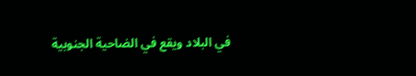في البلاد ويقع في الضاحية الجنوبية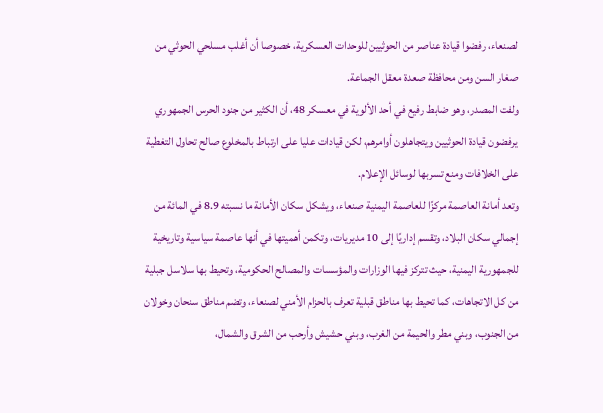لصنعاء، رفضوا قيادة عناصر من الحوثيين للوحدات العسكرية، خصوصا أن أغلب مسلحي الحوثي من صغار السن ومن محافظة صعدة معقل الجماعة.
ولفت المصدر، وهو ضابط رفيع في أحد الألوية في معسكر 48، أن الكثير من جنود الحرس الجمهوري يرفضون قيادة الحوثيين ويتجاهلون أوامرهم، لكن قيادات عليا على ارتباط بالمخلوع صالح تحاول التغطية على الخلافات ومنع تسربها لوسائل الإعلام.
وتعد أمانة العاصمة مركزًا للعاصمة اليمنية صنعاء، ويشكل سكان الأمانة ما نسبته 8.9 في المائة من إجمالي سكان البلاد، وتقسم إداريًا إلى 10 مديريات، وتكمن أهميتها في أنها عاصمة سياسية وتاريخية للجمهورية اليمنية، حيث تتركز فيها الوزارات والمؤسسات والمصالح الحكومية، وتحيط بها سلاسل جبلية من كل الاتجاهات، كما تحيط بها مناطق قبلية تعرف بالحزام الأمني لصنعاء، وتضم مناطق سنحان وخولان من الجنوب، وبني مطر والحيمة من الغرب، وبني حشيش وأرحب من الشرق والشمال،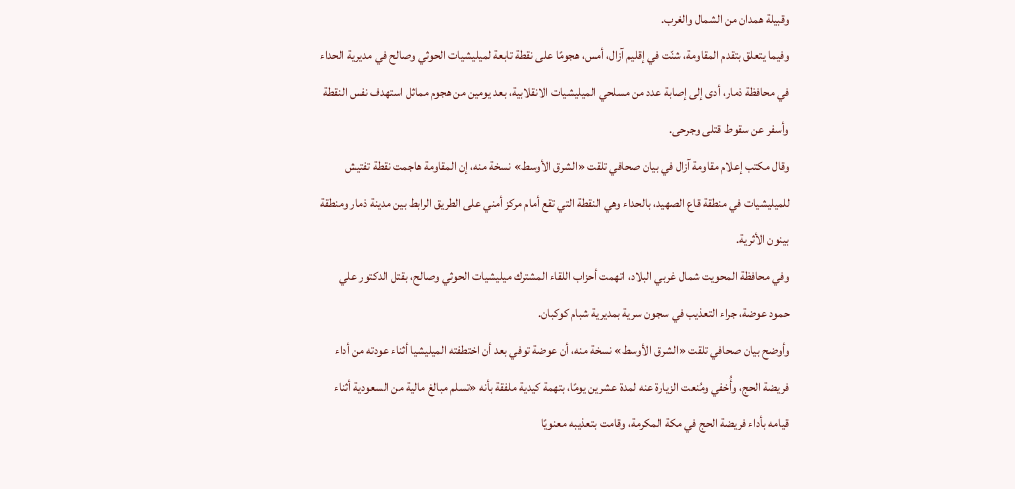وقبيلة همدان من الشمال والغرب.
وفيما يتعلق بتقدم المقاومة، شنّت في إقليم آزال، أمس، هجومًا على نقطة تابعة لميليشيات الحوثي وصالح في مديرية الحداء في محافظة ذمار، أدى إلى إصابة عدد من مسلحي الميليشيات الانقلابية، بعد يومين من هجوم مماثل استهدف نفس النقطة وأسفر عن سقوط قتلى وجرحى.
وقال مكتب إعلام مقاومة آزال في بيان صحافي تلقت «الشرق الأوسط» نسخة منه، إن المقاومة هاجمت نقطة تفتيش للميليشيات في منطقة قاع الصهيد، بالحداء وهي النقطة التي تقع أمام مركز أمني على الطريق الرابط بين مدينة ذمار ومنطقة بينون الأثرية.
وفي محافظة المحويت شمال غربي البلاد، اتهمت أحزاب اللقاء المشترك ميليشيات الحوثي وصالح، بقتل الدكتور علي حمود عوضة، جراء التعذيب في سجون سرية بمديرية شبام كوكبان.
وأوضح بيان صحافي تلقت «الشرق الأوسط» نسخة منه، أن عوضة توفي بعد أن اختطفته الميليشيا أثناء عودته من أداء فريضة الحج، وأُخفي ومُنعت الزيارة عنه لمدة عشرين يومًا، بتهمة كيدية ملفقة بأنه «تسلم مبالغ مالية من السعودية أثناء قيامه بأداء فريضة الحج في مكة المكرمة، وقامت بتعذيبه معنويًا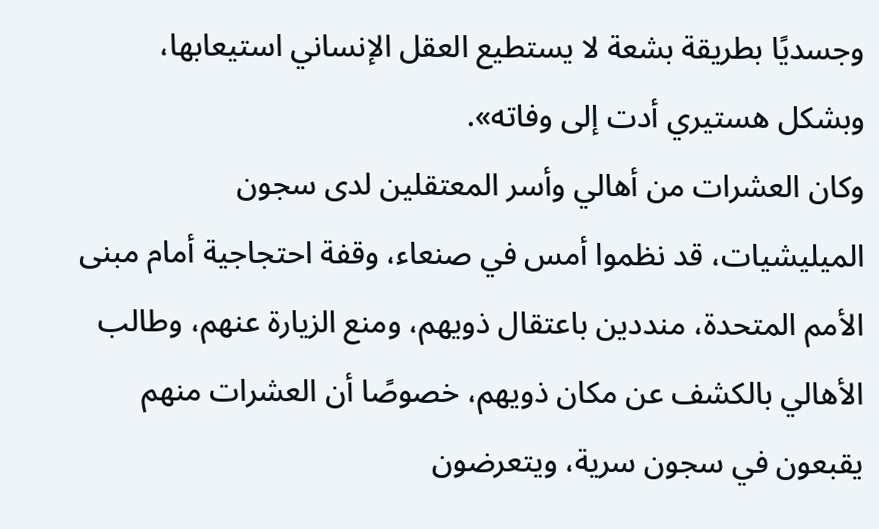وجسديًا بطريقة بشعة لا يستطيع العقل الإنساني استيعابها، وبشكل هستيري أدت إلى وفاته».
وكان العشرات من أهالي وأسر المعتقلين لدى سجون الميليشيات، قد نظموا أمس في صنعاء، وقفة احتجاجية أمام مبنى الأمم المتحدة، منددين باعتقال ذويهم، ومنع الزيارة عنهم، وطالب الأهالي بالكشف عن مكان ذويهم، خصوصًا أن العشرات منهم يقبعون في سجون سرية، ويتعرضون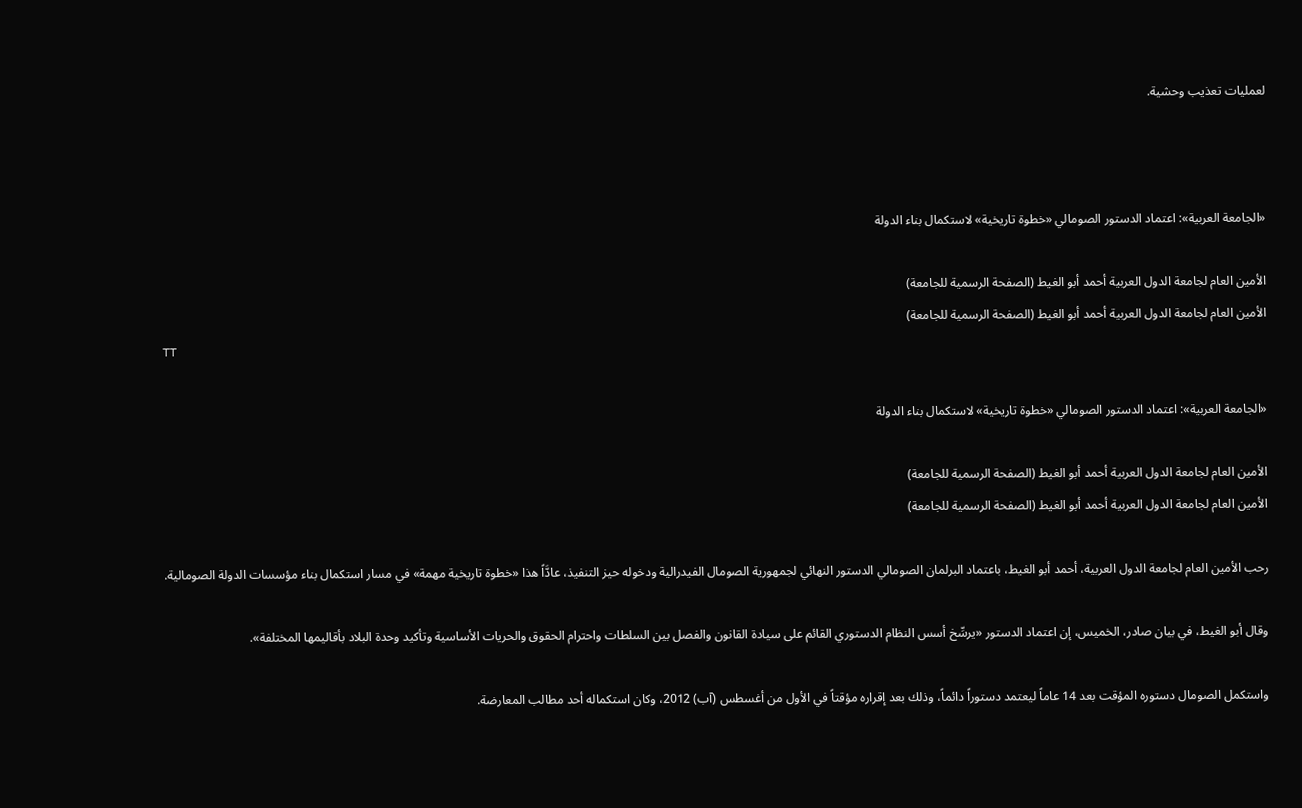لعمليات تعذيب وحشية.



«الجامعة العربية»: اعتماد الدستور الصومالي «خطوة تاريخية» لاستكمال بناء الدولة

الأمين العام لجامعة الدول العربية أحمد أبو الغيط (الصفحة الرسمية للجامعة)
الأمين العام لجامعة الدول العربية أحمد أبو الغيط (الصفحة الرسمية للجامعة)
TT

«الجامعة العربية»: اعتماد الدستور الصومالي «خطوة تاريخية» لاستكمال بناء الدولة

الأمين العام لجامعة الدول العربية أحمد أبو الغيط (الصفحة الرسمية للجامعة)
الأمين العام لجامعة الدول العربية أحمد أبو الغيط (الصفحة الرسمية للجامعة)

رحب الأمين العام لجامعة الدول العربية، أحمد أبو الغيط، باعتماد البرلمان الصومالي الدستور النهائي لجمهورية الصومال الفيدرالية ودخوله حيز التنفيذ، عادَّاً هذا «خطوة تاريخية مهمة» في مسار استكمال بناء مؤسسات الدولة الصومالية.

وقال أبو الغيط، في بيان صادر، الخميس، إن اعتماد الدستور «يرسِّخ أسس النظام الدستوري القائم على سيادة القانون والفصل بين السلطات واحترام الحقوق والحريات الأساسية وتأكيد وحدة البلاد بأقاليمها المختلفة».

واستكمل الصومال دستوره المؤقت بعد 14 عاماً ليعتمد دستوراً دائماً، وذلك بعد إقراره مؤقتاً في الأول من أغسطس (آب) 2012، وكان استكماله أحد مطالب المعارضة.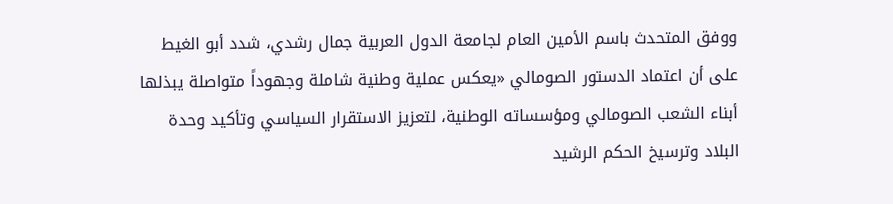ووفق المتحدث باسم الأمين العام لجامعة الدول العربية جمال رشدي، شدد أبو الغيط على أن اعتماد الدستور الصومالي «يعكس عملية وطنية شاملة وجهوداً متواصلة يبذلها أبناء الشعب الصومالي ومؤسساته الوطنية، لتعزيز الاستقرار السياسي وتأكيد وحدة البلاد وترسيخ الحكم الرشيد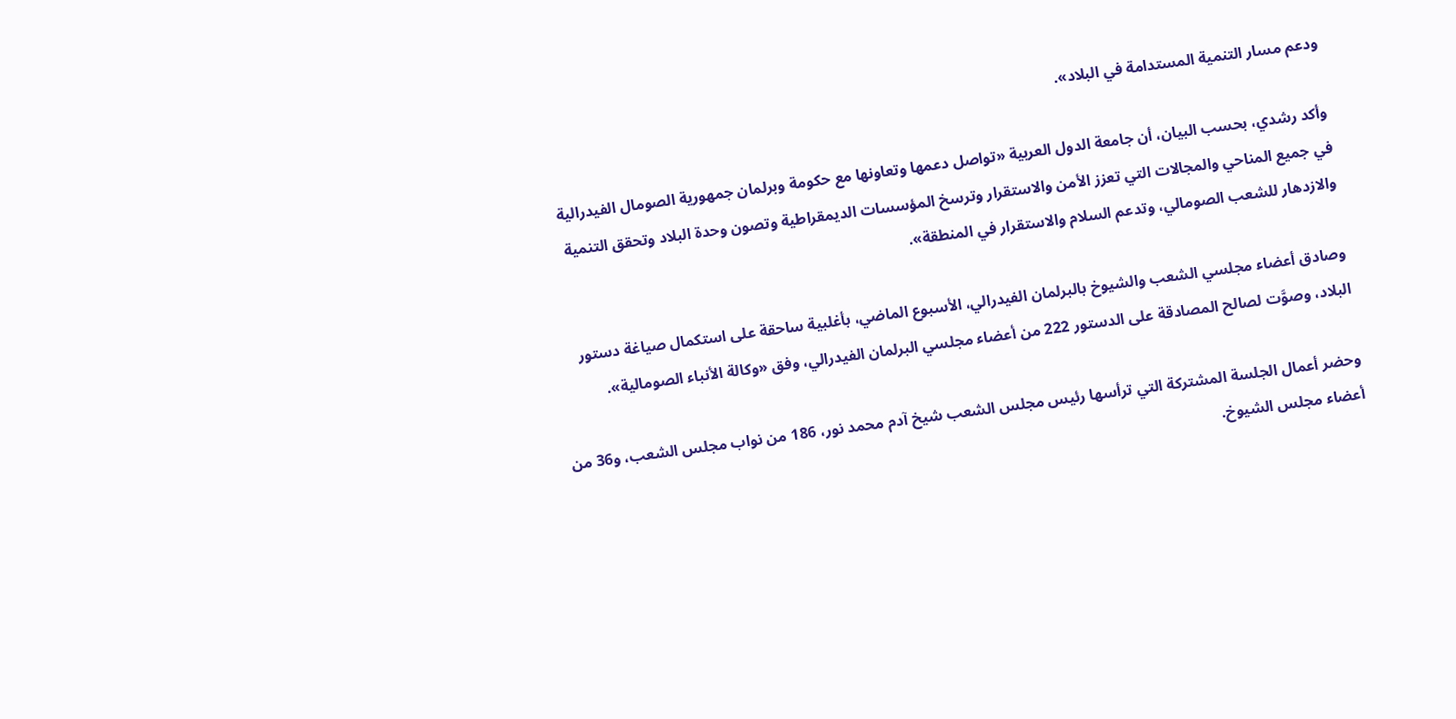ودعم مسار التنمية المستدامة في البلاد».

وأكد رشدي، بحسب البيان، أن جامعة الدول العربية «تواصل دعمها وتعاونها مع حكومة وبرلمان جمهورية الصومال الفيدرالية في جميع المناحي والمجالات التي تعزز الأمن والاستقرار وترسخ المؤسسات الديمقراطية وتصون وحدة البلاد وتحقق التنمية والازدهار للشعب الصومالي، وتدعم السلام والاستقرار في المنطقة».

وصادق أعضاء مجلسي الشعب والشيوخ بالبرلمان الفيدرالي، الأسبوع الماضي، بأغلبية ساحقة على استكمال صياغة دستور البلاد، وصوَّت لصالح المصادقة على الدستور 222 من أعضاء مجلسي البرلمان الفيدرالي، وفق «وكالة الأنباء الصومالية».

وحضر أعمال الجلسة المشتركة التي ترأسها رئيس مجلس الشعب شيخ آدم محمد نور، 186 من نواب مجلس الشعب، و36 من أعضاء مجلس الشيوخ.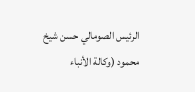الرئيس الصومالي حسن شيخ محمود (وكالة الأنباء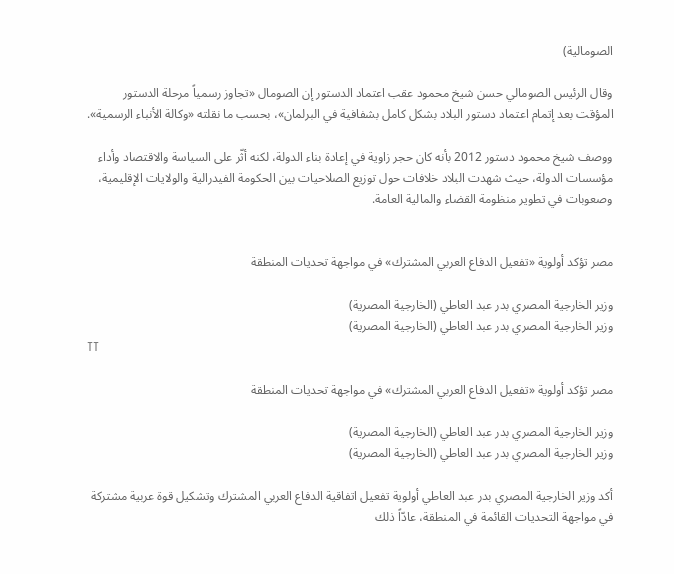الصومالية)

وقال الرئيس الصومالي حسن شيخ محمود عقب اعتماد الدستور إن الصومال «تجاوز رسمياً مرحلة الدستور المؤقت بعد إتمام اعتماد دستور البلاد بشكل كامل بشفافية في البرلمان»، بحسب ما نقلته «وكالة الأنباء الرسمية».

ووصف شيخ محمود دستور 2012 بأنه كان حجر زاوية في إعادة بناء الدولة، لكنه أثّر على السياسة والاقتصاد وأداء مؤسسات الدولة، حيث شهدت البلاد خلافات حول توزيع الصلاحيات بين الحكومة الفيدرالية والولايات الإقليمية، وصعوبات في تطوير منظومة القضاء والمالية العامة.


مصر تؤكد أولوية «تفعيل الدفاع العربي المشترك» في مواجهة تحديات المنطقة

وزير الخارجية المصري بدر عبد العاطي (الخارجية المصرية)
وزير الخارجية المصري بدر عبد العاطي (الخارجية المصرية)
TT

مصر تؤكد أولوية «تفعيل الدفاع العربي المشترك» في مواجهة تحديات المنطقة

وزير الخارجية المصري بدر عبد العاطي (الخارجية المصرية)
وزير الخارجية المصري بدر عبد العاطي (الخارجية المصرية)

أكد وزير الخارجية المصري بدر عبد العاطي أولوية تفعيل اتفاقية الدفاع العربي المشترك وتشكيل قوة عربية مشتركة في مواجهة التحديات القائمة في المنطقة، عادّاً ذلك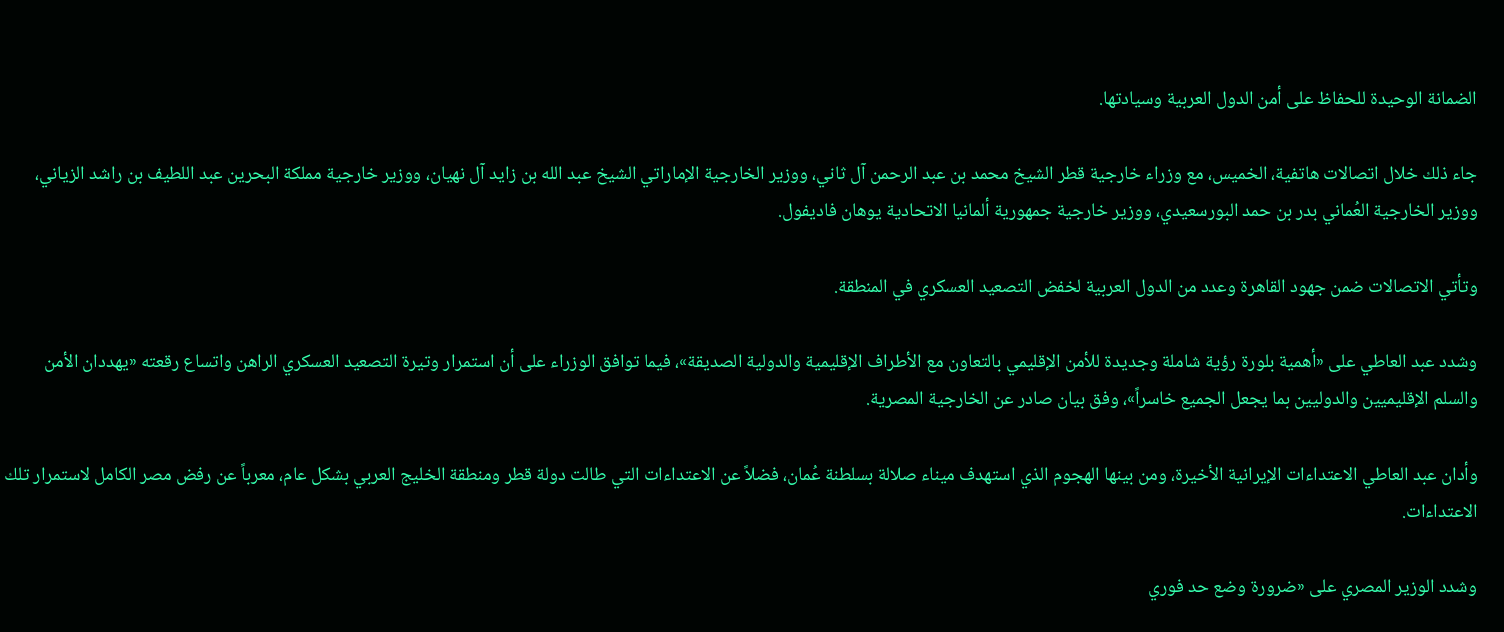الضمانة الوحيدة للحفاظ على أمن الدول العربية وسيادتها.

جاء ذلك خلال اتصالات هاتفية، الخميس، مع وزراء خارجية قطر الشيخ محمد بن عبد الرحمن آل ثاني، ووزير الخارجية الإماراتي الشيخ عبد الله بن زايد آل نهيان، ووزير خارجية مملكة البحرين عبد اللطيف بن راشد الزياني، ووزير الخارجية العُماني بدر بن حمد البورسعيدي، ووزير خارجية جمهورية ألمانيا الاتحادية يوهان فاديفول.

وتأتي الاتصالات ضمن جهود القاهرة وعدد من الدول العربية لخفض التصعيد العسكري في المنطقة.

وشدد عبد العاطي على «أهمية بلورة رؤية شاملة وجديدة للأمن الإقليمي بالتعاون مع الأطراف الإقليمية والدولية الصديقة»، فيما توافق الوزراء على أن استمرار وتيرة التصعيد العسكري الراهن واتساع رقعته «يهددان الأمن والسلم الإقليميين والدوليين بما يجعل الجميع خاسراً»، وفق بيان صادر عن الخارجية المصرية.

وأدان عبد العاطي الاعتداءات الإيرانية الأخيرة، ومن بينها الهجوم الذي استهدف ميناء صلالة بسلطنة عُمان، فضلاً عن الاعتداءات التي طالت دولة قطر ومنطقة الخليج العربي بشكل عام، معرباً عن رفض مصر الكامل لاستمرار تلك الاعتداءات.

وشدد الوزير المصري على «ضرورة وضع حد فوري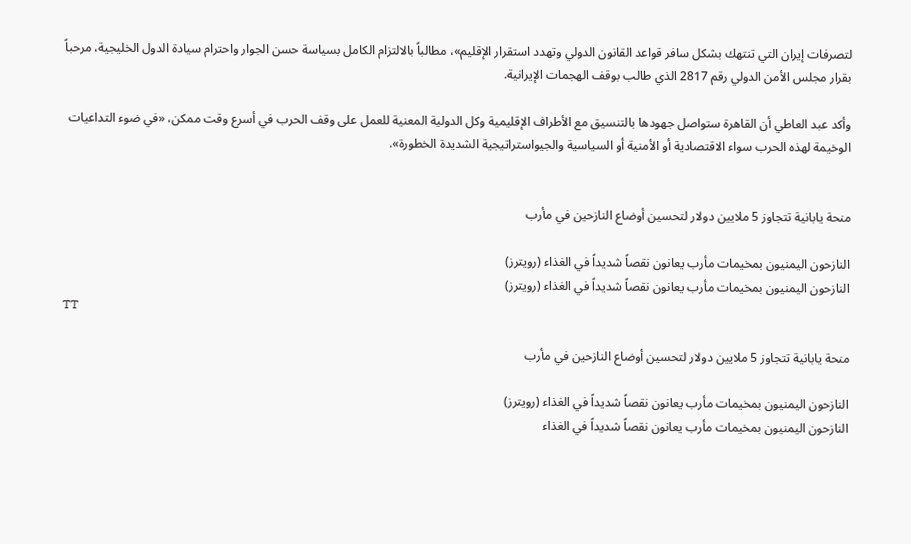لتصرفات إيران التي تنتهك بشكل سافر قواعد القانون الدولي وتهدد استقرار الإقليم»، مطالباً بالالتزام الكامل بسياسة حسن الجوار واحترام سيادة الدول الخليجية، مرحباً بقرار مجلس الأمن الدولي رقم 2817 الذي طالب بوقف الهجمات الإيرانية.

وأكد عبد العاطي أن القاهرة ستواصل جهودها بالتنسيق مع الأطراف الإقليمية وكل الدولية المعنية للعمل على وقف الحرب في أسرع وقت ممكن، «في ضوء التداعيات الوخيمة لهذه الحرب سواء الاقتصادية أو الأمنية أو السياسية والجيواستراتيجية الشديدة الخطورة».


منحة يابانية تتجاوز 5 ملايين دولار لتحسين أوضاع النازحين في مأرب

النازحون اليمنيون بمخيمات مأرب يعانون نقصاً شديداً في الغذاء (رويترز)
النازحون اليمنيون بمخيمات مأرب يعانون نقصاً شديداً في الغذاء (رويترز)
TT

منحة يابانية تتجاوز 5 ملايين دولار لتحسين أوضاع النازحين في مأرب

النازحون اليمنيون بمخيمات مأرب يعانون نقصاً شديداً في الغذاء (رويترز)
النازحون اليمنيون بمخيمات مأرب يعانون نقصاً شديداً في الغذاء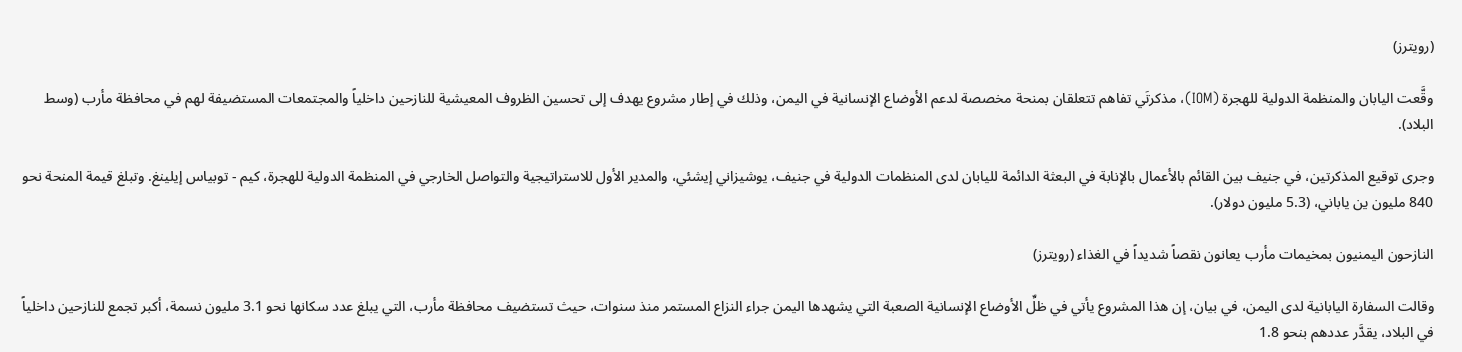(رويترز)

وقَّعت اليابان والمنظمة الدولية للهجرة (IOM)، مذكرتَي تفاهم تتعلقان بمنحة مخصصة لدعم الأوضاع الإنسانية في اليمن، وذلك في إطار مشروع يهدف إلى تحسين الظروف المعيشية للنازحين داخلياً والمجتمعات المستضيفة لهم في محافظة مأرب (وسط البلاد).

وجرى توقيع المذكرتين، في جنيف بين القائم بالأعمال بالإنابة في البعثة الدائمة لليابان لدى المنظمات الدولية في جنيف، يوشيزاني إيشئي، والمدير الأول للاستراتيجية والتواصل الخارجي في المنظمة الدولية للهجرة، كيم - توبياس إيلينغ. وتبلغ قيمة المنحة نحو 840 مليون ين ياباني، (5.3 مليون دولار).

النازحون اليمنيون بمخيمات مأرب يعانون نقصاً شديداً في الغذاء (رويترز)

وقالت السفارة اليابانية لدى اليمن، في بيان، إن هذا المشروع يأتي في ظلِّ الأوضاع الإنسانية الصعبة التي يشهدها اليمن جراء النزاع المستمر منذ سنوات، حيث تستضيف محافظة مأرب، التي يبلغ عدد سكانها نحو 3.1 مليون نسمة، أكبر تجمع للنازحين داخلياً في البلاد، يقدَّر عددهم بنحو 1.8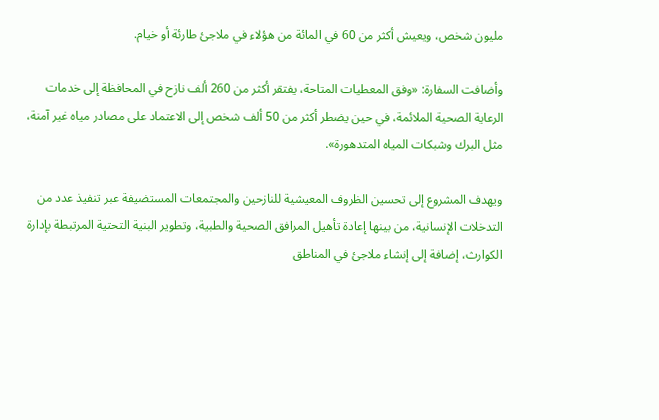مليون شخص، ويعيش أكثر من 60 في المائة من هؤلاء في ملاجئ طارئة أو خيام.

وأضافت السفارة: «وفق المعطيات المتاحة، يفتقر أكثر من 260 ألف نازح في المحافظة إلى خدمات الرعاية الصحية الملائمة، في حين يضطر أكثر من 50 ألف شخص إلى الاعتماد على مصادر مياه غير آمنة، مثل البرك وشبكات المياه المتدهورة».

ويهدف المشروع إلى تحسين الظروف المعيشية للنازحين والمجتمعات المستضيفة عبر تنفيذ عدد من التدخلات الإنسانية، من بينها إعادة تأهيل المرافق الصحية والطبية، وتطوير البنية التحتية المرتبطة بإدارة الكوارث، إضافة إلى إنشاء ملاجئ في المناطق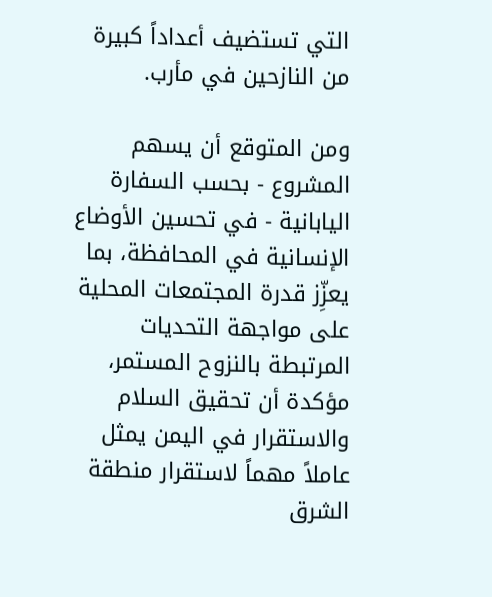التي تستضيف أعداداً كبيرة من النازحين في مأرب.

ومن المتوقع أن يسهم المشروع - بحسب السفارة اليابانية - في تحسين الأوضاع الإنسانية في المحافظة، بما يعزِّز قدرة المجتمعات المحلية على مواجهة التحديات المرتبطة بالنزوح المستمر، مؤكدة أن تحقيق السلام والاستقرار في اليمن يمثل عاملاً مهماً لاستقرار منطقة الشرق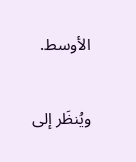الأوسط.

ويُنظَر إلى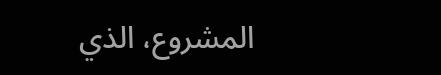المشروع، الذي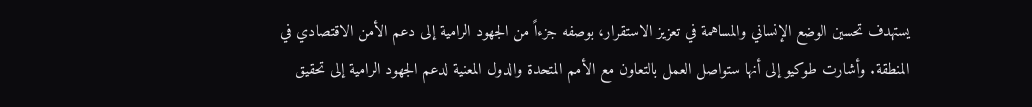يستهدف تحسين الوضع الإنساني والمساهمة في تعزيز الاستقرار، بوصفه جزءاً من الجهود الرامية إلى دعم الأمن الاقتصادي في المنطقة. وأشارت طوكيو إلى أنها ستواصل العمل بالتعاون مع الأمم المتحدة والدول المعنية لدعم الجهود الرامية إلى تحقيق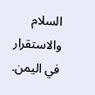السلام والاستقرار في اليمن.